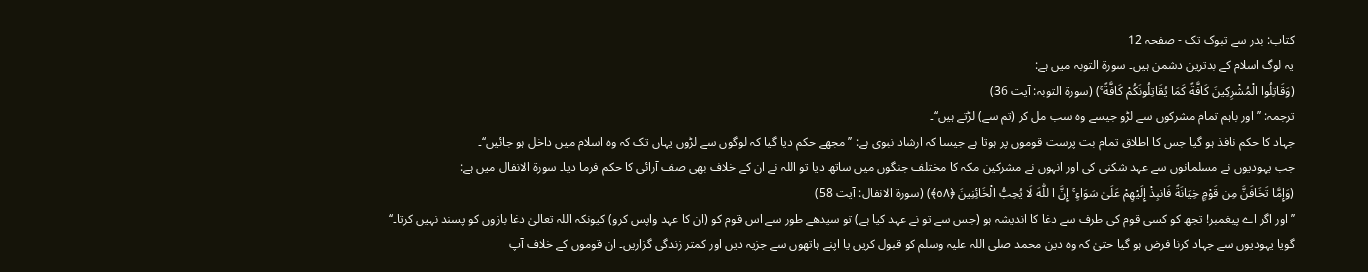کتاب: بدر سے تبوک تک - صفحہ 12
یہ لوگ اسلام کے بدترین دشمن ہیں۔ سورۃ التوبہ میں ہے:
(وَقَاتِلُوا الْمُشْرِكِينَ كَافَّةً كَمَا يُقَاتِلُونَكُمْ كَافَّةً ۚ) (سورۃ التوبہ: آیت 36)
ترجمہ: ’’اور باہم تمام مشرکوں سے لڑو جیسے وہ سب مل کر (تم سے) لڑتے ہیں‘‘۔
جہاد کا حکم نافذ ہو گیا جس کا اطلاق تمام بت پرست قوموں پر ہوتا ہے جیسا کہ ارشاد نبوی ہے: ’’مجھے حکم دیا گیا کہ لوگوں سے لڑوں یہاں تک کہ وہ اسلام میں داخل ہو جائیں‘‘۔
جب یہودیوں نے مسلمانوں سے عہد شکنی کی اور انہوں نے مشرکین مکہ کا مختلف جنگوں میں ساتھ دیا تو اللہ نے ان کے خلاف بھی صف آرائی کا حکم فرما دیا۔ سورۃ الانفال میں ہے:
(وَإِمَّا تَخَافَنَّ مِن قَوْمٍ خِيَانَةً فَانبِذْ إِلَيْهِمْ عَلَىٰ سَوَاءٍ ۚ إِنَّ ا للّٰهَ لَا يُحِبُّ الْخَائِنِينَ ﴿٥٨﴾) (سورۃ الانفال: آیت 58)
’’اور اگر اے پیغمبر! تجھ کو کسی قوم کی طرف سے دغا کا اندیشہ ہو (جس سے تو نے عہد کیا ہے) تو سیدھے طور سے اس قوم کو (ان کا عہد واپس کرو) کیونکہ اللہ تعالیٰ دغا بازوں کو پسند نہیں کرتا۔‘‘
گویا یہودیوں سے جہاد کرنا فرض ہو گیا حتیٰ کہ وہ دین محمد صلی اللہ علیہ وسلم کو قبول کریں یا اپنے ہاتھوں سے جزیہ دیں اور کمتر زندگی گزاریں۔ ان قوموں کے خلاف آپ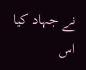نے جہاد کیا اس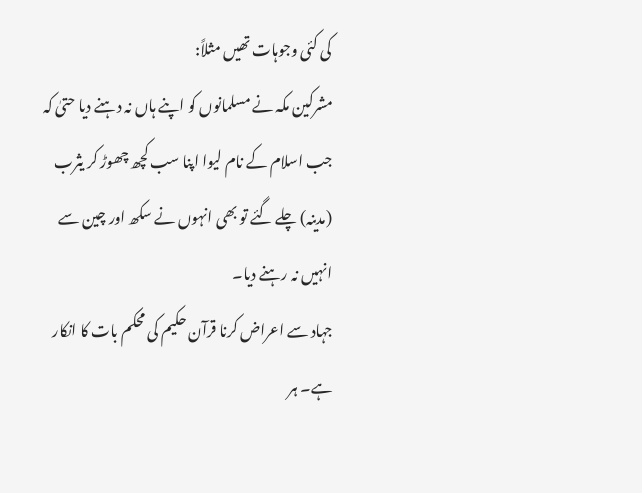کی کئی وجوہات تھیں مثلاً:
مشرکین مکہ نے مسلمانوں کو اپنے ہاں نہ دہنے دیا حتیٰ کہ جب اسلام کے نام لیوا اپنا سب کچھ چھوڑ کر یثرب (مدینہ) چلے گئے تو بھی انہوں نے سکھ اور چین سے انہیں نہ رہنے دیا۔
جہاد سے اعراض کرنا قرآن حکیم کی محکم بات کا انکار ہے۔ ہر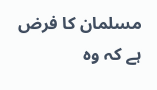مسلمان کا فرض ہے کہ وہ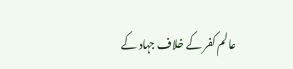عالم کفر کے خلاف جہاد کے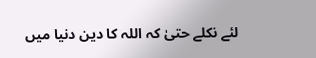لئے نکلے حتیٰ کہ اللہ کا دین دنیا میں